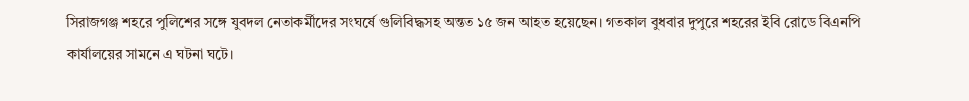সিরাজগঞ্জ শহরে পুলিশের সঙ্গে যুবদল নেতাকর্মীদের সংঘর্ষে গুলিবিদ্ধসহ অন্তত ১৫ জন আহত হয়েছেন। গতকাল বুধবার দুপুরে শহরের ইবি রোডে বিএনপি কার্যালয়ের সামনে এ ঘটনা ঘটে।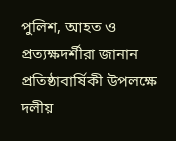পুলিশ, আহত ও প্রত্যক্ষদর্শীরা জানান প্রতিষ্ঠাবার্ষিকী উপলক্ষে দলীয়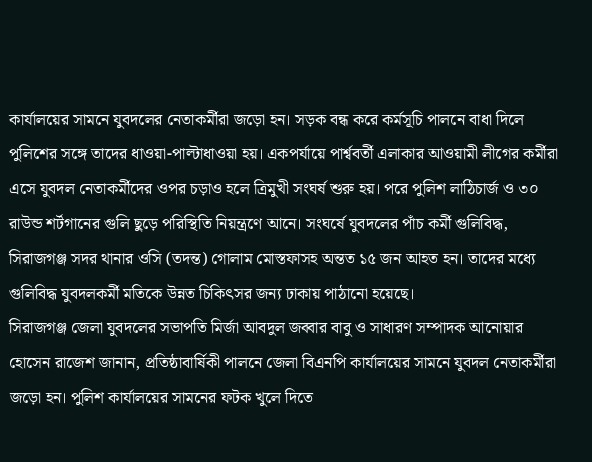কার্যালয়ের সামনে যুবদলের নেতাকর্মীরা জড়ো হন। সড়ক বন্ধ করে কর্মসূচি পালনে বাধা দিলে পুলিশের সঙ্গে তাদের ধাওয়া-পাল্টাধাওয়া হয়। একপর্যায়ে পার্শ্ববর্তী এলাকার আওয়ামী লীগের কর্মীরা এসে যুবদল নেতাকর্মীদের ওপর চড়াও হলে ত্রিমুখী সংঘর্ষ শুরু হয়। পরে পুলিশ লাঠিচার্জ ও ৩০ রাউন্ড শর্টগানের গুলি ছুড়ে পরিস্থিতি নিয়ন্ত্রণে আনে। সংঘর্ষে যুবদলের পাঁচ কর্মী গুলিবিদ্ধ, সিরাজগঞ্জ সদর থানার ওসি (তদন্ত) গোলাম মোস্তফাসহ অন্তত ১৫ জন আহত হন। তাদের মধ্যে গুলিবিদ্ধ যুবদলকর্মী মতিকে উন্নত চিকিৎসর জন্য ঢাকায় পাঠানো হয়েছে।
সিরাজগঞ্জ জেলা যুবদলের সভাপতি মির্জা আবদুল জব্বার বাবু ও সাধারণ সম্পাদক আনোয়ার হোসেন রাজেশ জানান, প্রতিষ্ঠাবার্ষিকী পালনে জেলা বিএনপি কার্যালয়ের সামনে যুবদল নেতাকর্মীরা জড়ো হন। পুলিশ কার্যালয়ের সামনের ফটক খুলে দিতে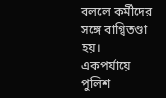বললে কর্মীদের সঙ্গে বাগ্বিতণ্ডা হয়। একপর্যায়ে পুলিশ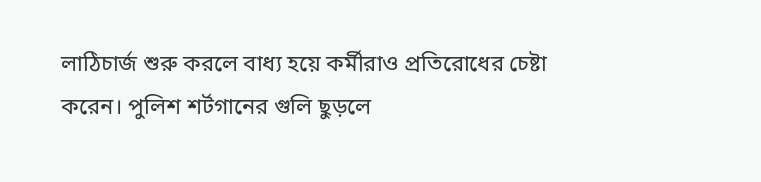লাঠিচার্জ শুরু করলে বাধ্য হয়ে কর্মীরাও প্রতিরোধের চেষ্টা করেন। পুলিশ শর্টগানের গুলি ছুড়লে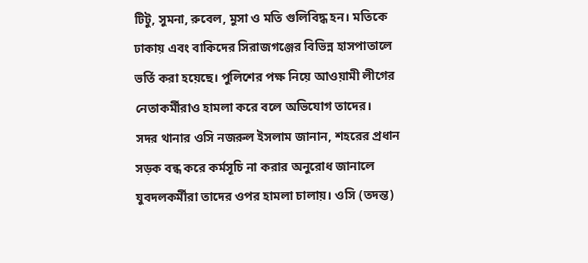টিটু, সুমনা, রুবেল, মুসা ও মতি গুলিবিদ্ধ হন। মতিকে ঢাকায় এবং বাকিদের সিরাজগঞ্জের বিভিন্ন হাসপাতালে ভর্তি করা হয়েছে। পুলিশের পক্ষ নিয়ে আওয়ামী লীগের নেতাকর্মীরাও হামলা করে বলে অভিযোগ তাদের।
সদর থানার ওসি নজরুল ইসলাম জানান, শহরের প্রধান সড়ক বন্ধ করে কর্মসূচি না করার অনুরোধ জানালে যুবদলকর্মীরা তাদের ওপর হামলা চালায়। ওসি (তদন্ত)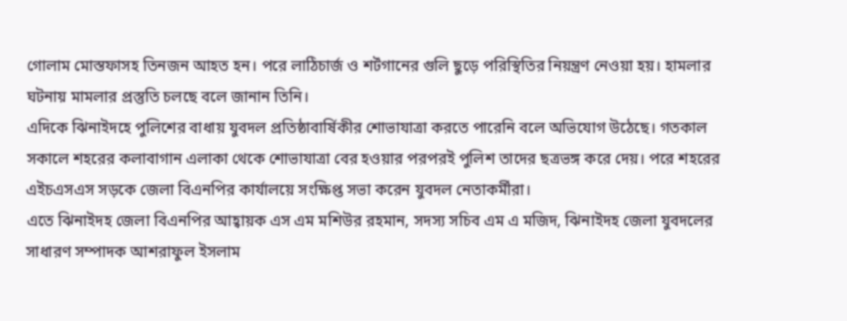গোলাম মোস্তফাসহ তিনজন আহত হন। পরে লাঠিচার্জ ও শর্টগানের গুলি ছুড়ে পরিস্থিতির নিয়ন্ত্রণ নেওয়া হয়। হামলার ঘটনায় মামলার প্রস্তুতি চলছে বলে জানান তিনি।
এদিকে ঝিনাইদহে পুলিশের বাধায় যুবদল প্রতিষ্ঠাবার্ষিকীর শোভাযাত্রা করতে পারেনি বলে অভিযোগ উঠেছে। গতকাল সকালে শহরের কলাবাগান এলাকা থেকে শোভাযাত্রা বের হওয়ার পরপরই পুলিশ তাদের ছত্রভঙ্গ করে দেয়। পরে শহরের এইচএসএস সড়কে জেলা বিএনপির কার্যালয়ে সংক্ষিপ্ত সভা করেন যুবদল নেতাকর্মীরা।
এতে ঝিনাইদহ জেলা বিএনপির আহ্বায়ক এস এম মশিউর রহমান, সদস্য সচিব এম এ মজিদ, ঝিনাইদহ জেলা যুবদলের সাধারণ সম্পাদক আশরাফুল ইসলাম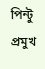পিন্টু প্রমুখ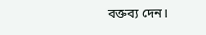বক্তব্য দেন।